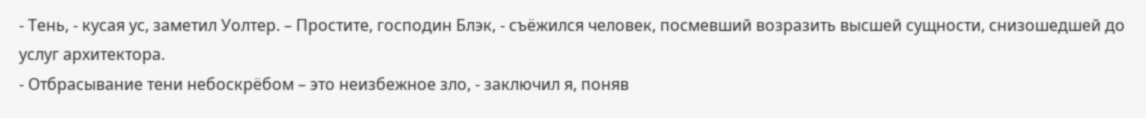- Тень, - кусая ус, заметил Уолтер. – Простите, господин Блэк, - съёжился человек, посмевший возразить высшей сущности, снизошедшей до услуг архитектора.
- Отбрасывание тени небоскрёбом – это неизбежное зло, - заключил я, поняв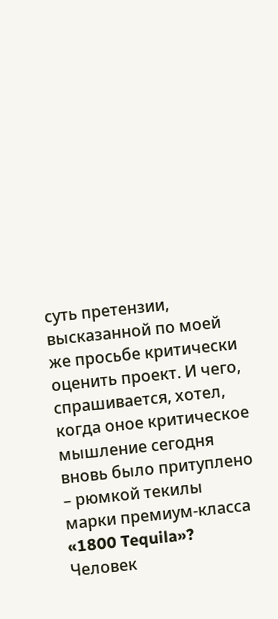суть претензии, высказанной по моей же просьбе критически оценить проект. И чего, спрашивается, хотел, когда оное критическое мышление сегодня вновь было притуплено – рюмкой текилы марки премиум-класса «1800 Tequila»?
Человек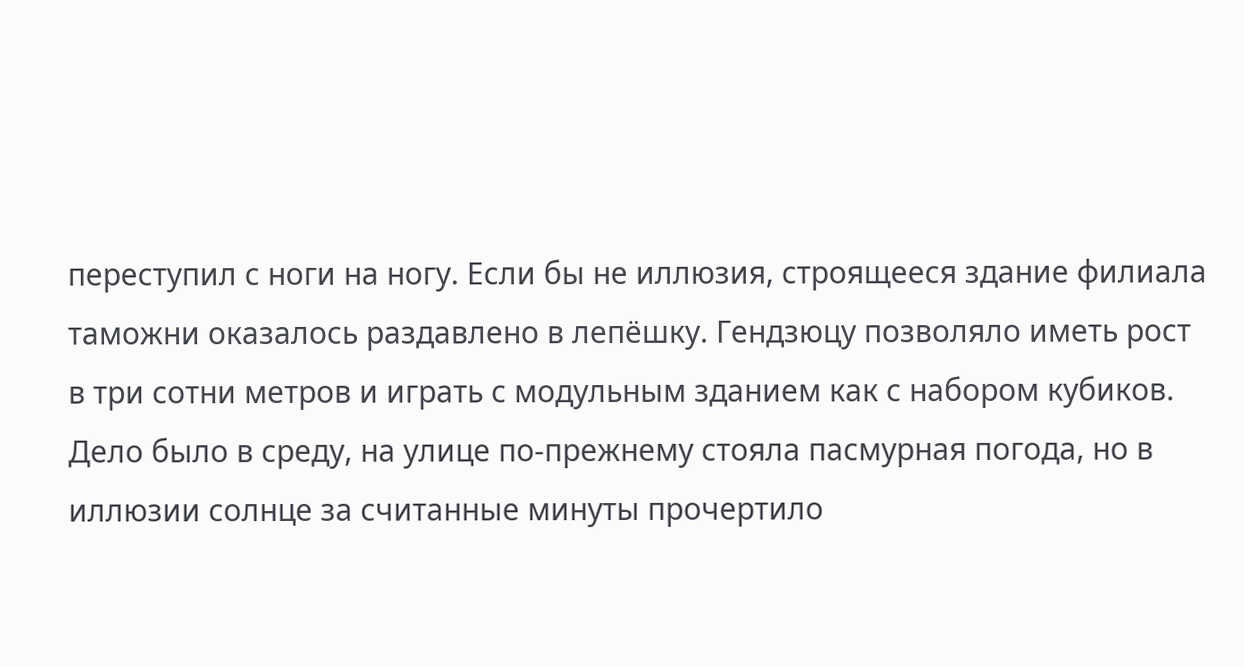переступил с ноги на ногу. Если бы не иллюзия, строящееся здание филиала таможни оказалось раздавлено в лепёшку. Гендзюцу позволяло иметь рост в три сотни метров и играть с модульным зданием как с набором кубиков. Дело было в среду, на улице по-прежнему стояла пасмурная погода, но в иллюзии солнце за считанные минуты прочертило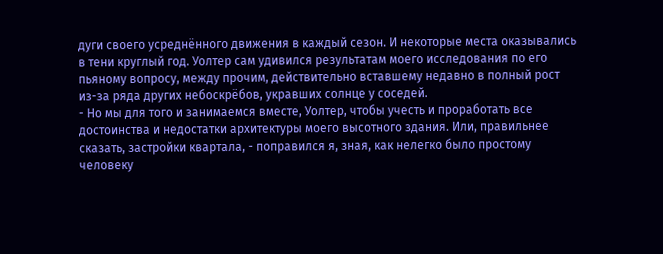дуги своего усреднённого движения в каждый сезон. И некоторые места оказывались в тени круглый год. Уолтер сам удивился результатам моего исследования по его пьяному вопросу, между прочим, действительно вставшему недавно в полный рост из-за ряда других небоскрёбов, укравших солнце у соседей.
- Но мы для того и занимаемся вместе, Уолтер, чтобы учесть и проработать все достоинства и недостатки архитектуры моего высотного здания. Или, правильнее сказать, застройки квартала, - поправился я, зная, как нелегко было простому человеку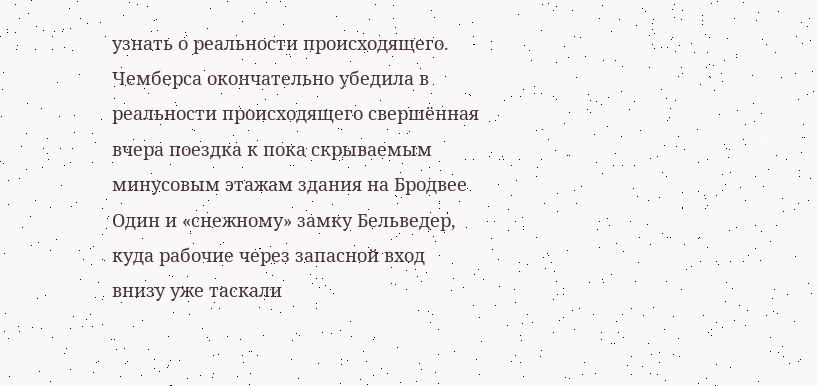узнать о реальности происходящего. Чемберса окончательно убедила в реальности происходящего свершённая вчера поездка к пока скрываемым минусовым этажам здания на Бродвее Один и «снежному» замку Бельведер, куда рабочие через запасной вход внизу уже таскали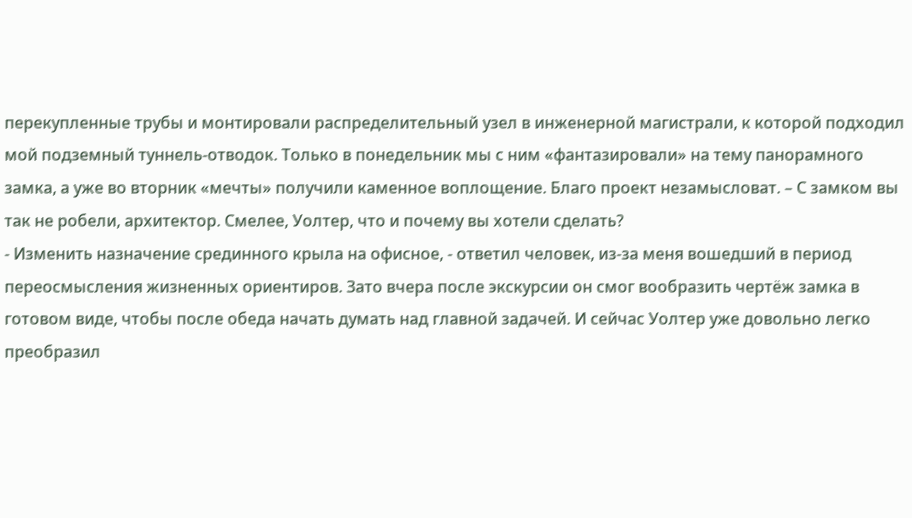перекупленные трубы и монтировали распределительный узел в инженерной магистрали, к которой подходил мой подземный туннель-отводок. Только в понедельник мы с ним «фантазировали» на тему панорамного замка, а уже во вторник «мечты» получили каменное воплощение. Благо проект незамысловат. – С замком вы так не робели, архитектор. Смелее, Уолтер, что и почему вы хотели сделать?
- Изменить назначение срединного крыла на офисное, - ответил человек, из-за меня вошедший в период переосмысления жизненных ориентиров. Зато вчера после экскурсии он смог вообразить чертёж замка в готовом виде, чтобы после обеда начать думать над главной задачей. И сейчас Уолтер уже довольно легко преобразил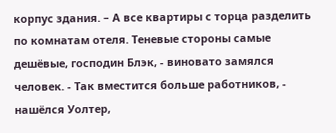корпус здания. – А все квартиры с торца разделить по комнатам отеля. Теневые стороны самые дешёвые, господин Блэк, - виновато замялся человек. - Так вместится больше работников, - нашёлся Уолтер,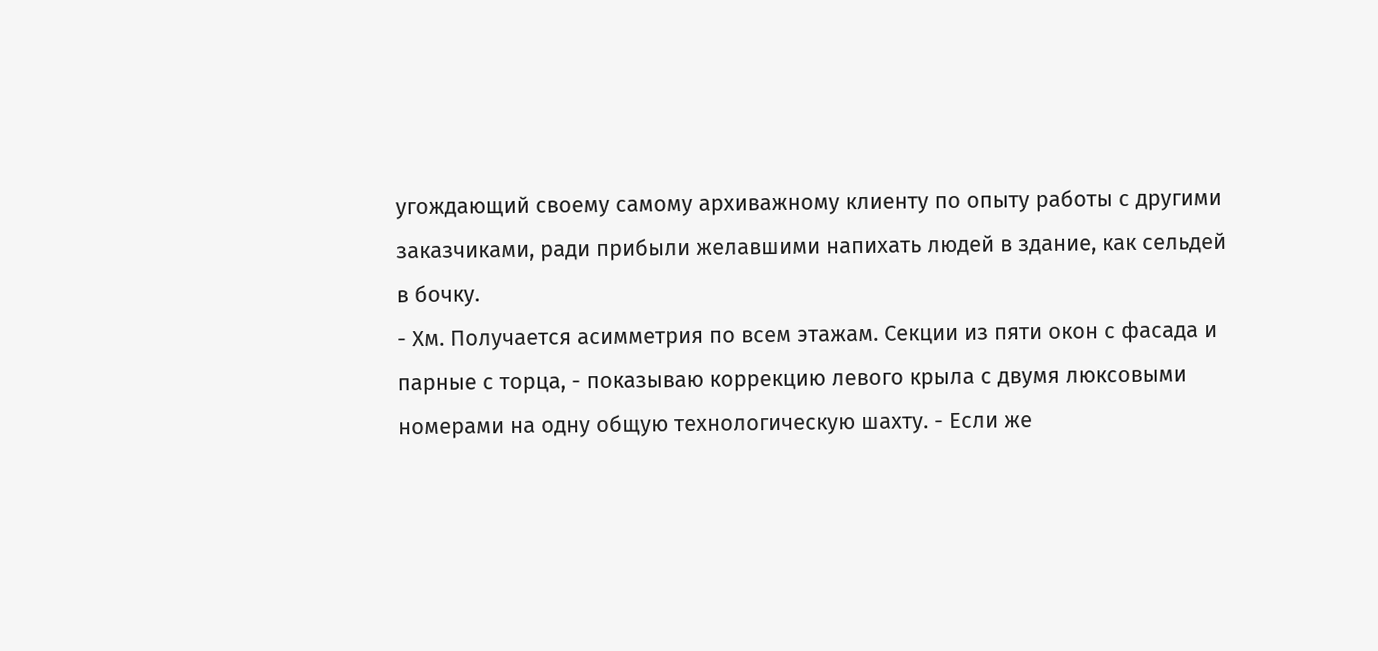угождающий своему самому архиважному клиенту по опыту работы с другими заказчиками, ради прибыли желавшими напихать людей в здание, как сельдей в бочку.
- Хм. Получается асимметрия по всем этажам. Секции из пяти окон с фасада и парные с торца, - показываю коррекцию левого крыла с двумя люксовыми номерами на одну общую технологическую шахту. - Если же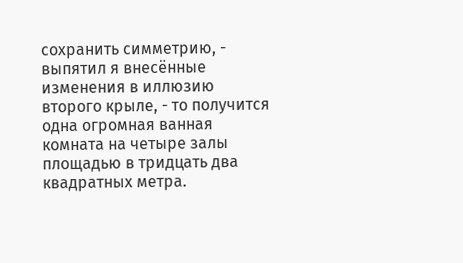сохранить симметрию, - выпятил я внесённые изменения в иллюзию второго крыле, - то получится одна огромная ванная комната на четыре залы площадью в тридцать два квадратных метра.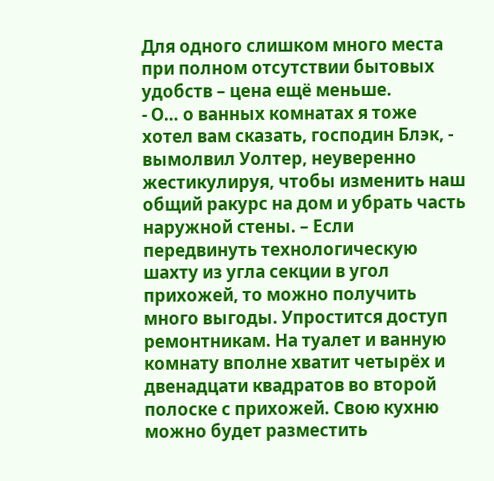Для одного слишком много места при полном отсутствии бытовых удобств – цена ещё меньше.
- О… о ванных комнатах я тоже хотел вам сказать, господин Блэк, - вымолвил Уолтер, неуверенно жестикулируя, чтобы изменить наш общий ракурс на дом и убрать часть наружной стены. – Если передвинуть технологическую шахту из угла секции в угол прихожей, то можно получить много выгоды. Упростится доступ ремонтникам. На туалет и ванную комнату вполне хватит четырёх и двенадцати квадратов во второй полоске с прихожей. Свою кухню можно будет разместить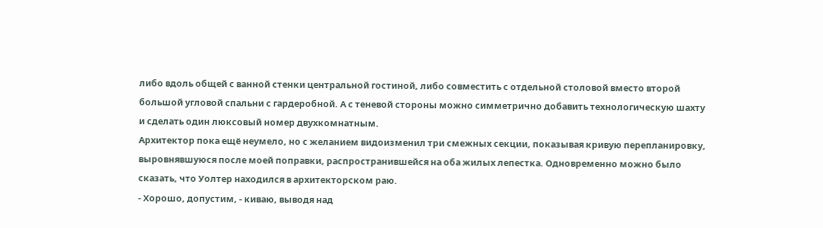либо вдоль общей с ванной стенки центральной гостиной, либо совместить с отдельной столовой вместо второй большой угловой спальни с гардеробной. А с теневой стороны можно симметрично добавить технологическую шахту и сделать один люксовый номер двухкомнатным.
Архитектор пока ещё неумело, но с желанием видоизменил три смежных секции, показывая кривую перепланировку, выровнявшуюся после моей поправки, распространившейся на оба жилых лепестка. Одновременно можно было сказать, что Уолтер находился в архитекторском раю.
- Хорошо, допустим, - киваю, выводя над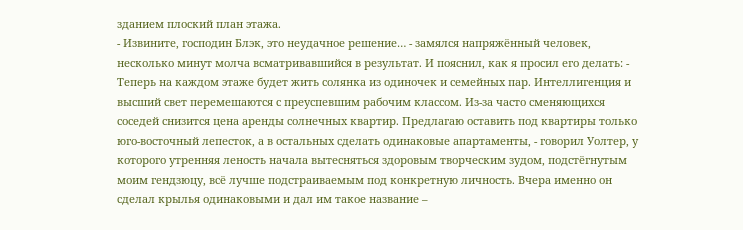зданием плоский план этажа.
- Извините, господин Блэк, это неудачное решение… - замялся напряжённый человек, несколько минут молча всматривавшийся в результат. И пояснил, как я просил его делать: - Теперь на каждом этаже будет жить солянка из одиночек и семейных пар. Интеллигенция и высший свет перемешаются с преуспевшим рабочим классом. Из-за часто сменяющихся соседей снизится цена аренды солнечных квартир. Предлагаю оставить под квартиры только юго-восточный лепесток, а в остальных сделать одинаковые апартаменты, - говорил Уолтер, у которого утренняя леность начала вытесняться здоровым творческим зудом, подстёгнутым моим гендзюцу, всё лучше подстраиваемым под конкретную личность. Вчера именно он сделал крылья одинаковыми и дал им такое название –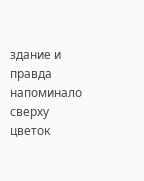здание и правда напоминало сверху цветок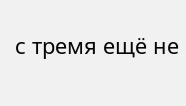с тремя ещё не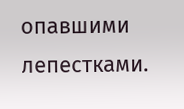опавшими лепестками.